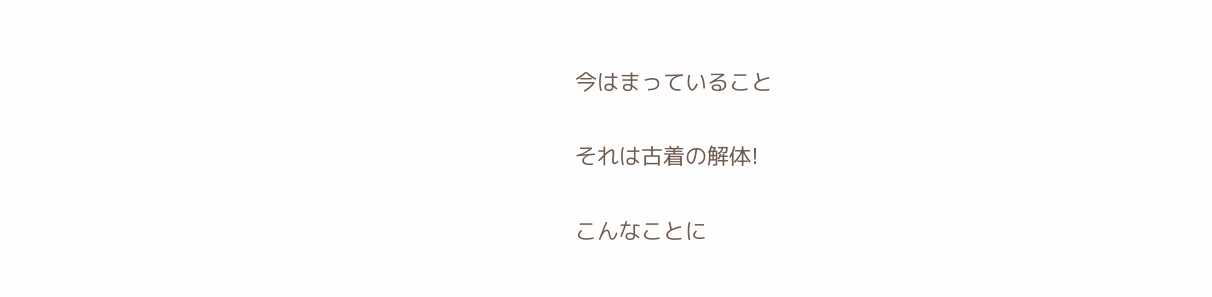今はまっていること

それは古着の解体!

こんなことに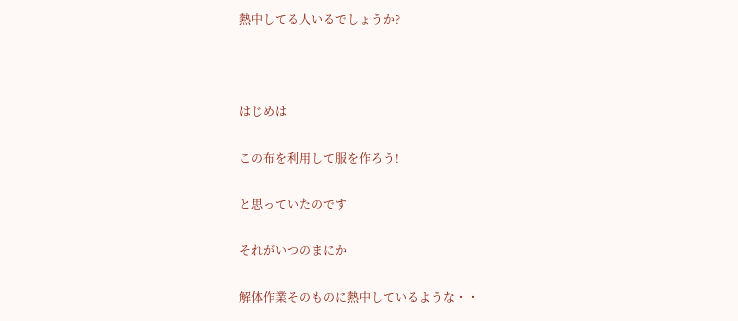熱中してる人いるでしょうか?



はじめは

この布を利用して服を作ろう!

と思っていたのです

それがいつのまにか

解体作業そのものに熱中しているような・・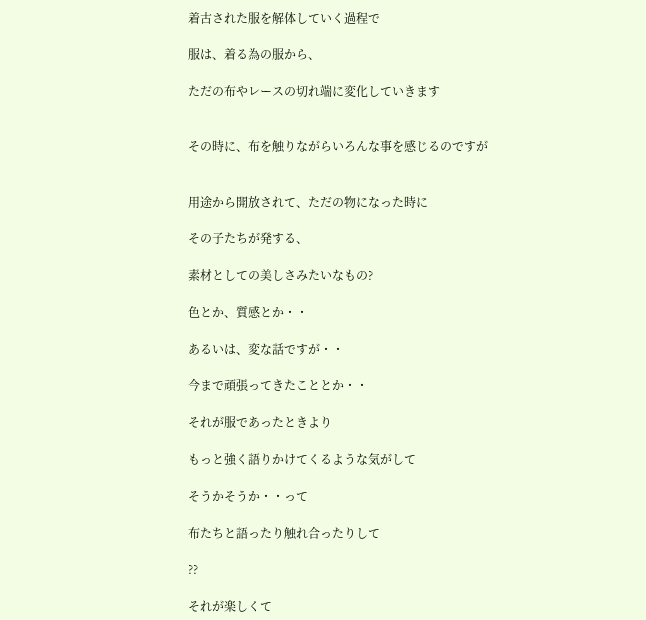着古された服を解体していく過程で

服は、着る為の服から、

ただの布やレースの切れ端に変化していきます


その時に、布を触りながらいろんな事を感じるのですが


用途から開放されて、ただの物になった時に

その子たちが発する、

素材としての美しさみたいなもの?

色とか、質感とか・・

あるいは、変な話ですが・・

今まで頑張ってきたこととか・・

それが服であったときより

もっと強く語りかけてくるような気がして

そうかそうか・・って

布たちと語ったり触れ合ったりして

??

それが楽しくて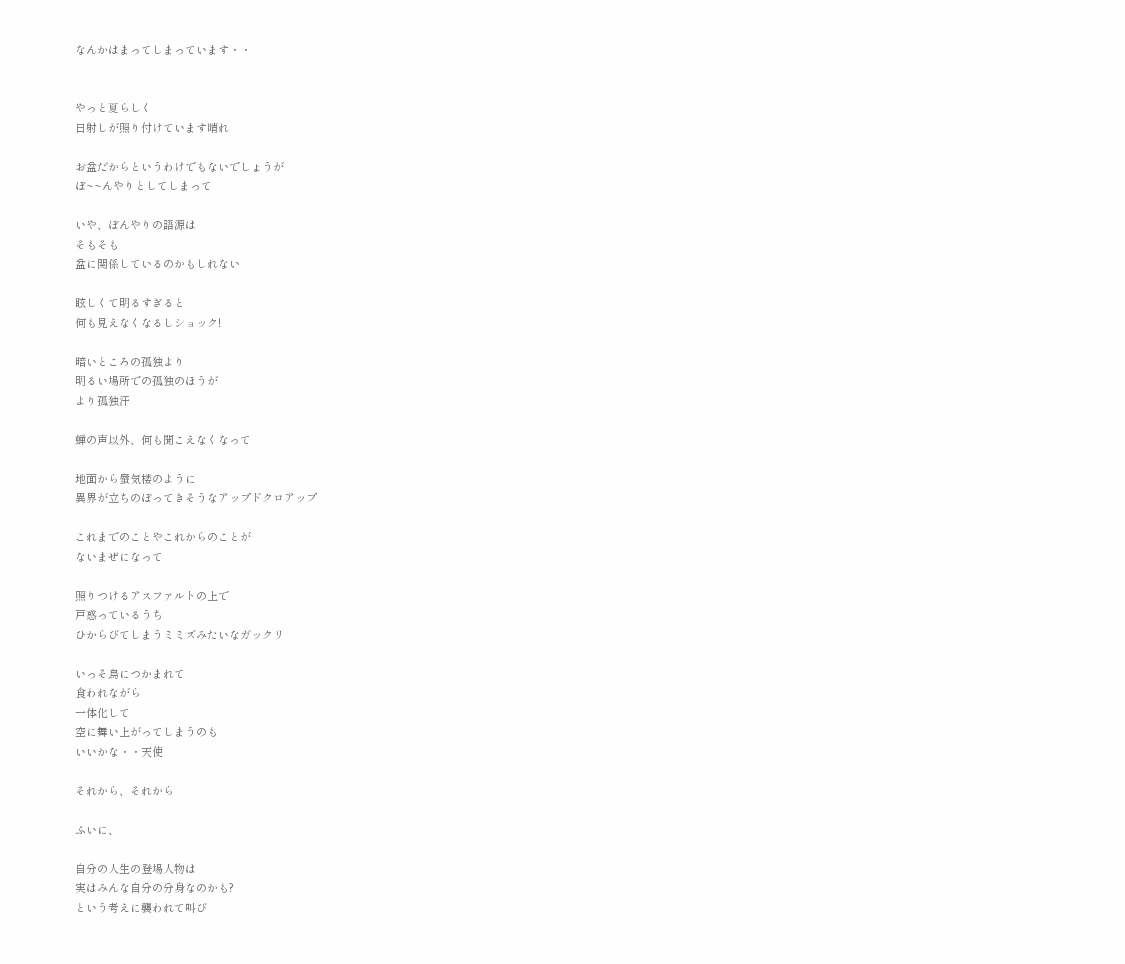なんかはまってしまっています・・


やっと夏らしく
日射しが照り付けています晴れ

お盆だからというわけでもないでしょうが
ぼ~~んやりとしてしまって

いや、ぼんやりの語源は
そもそも
盆に関係しているのかもしれない

眩しくて明るすぎると
何も見えなくなるしショック!

暗いところの孤独より
明るい場所での孤独のほうが
より孤独汗

蝉の声以外、何も聞こえなくなって

地面から蜃気楼のように
異界が立ちのぼってきそうなアップドクロアップ

これまでのことやこれからのことが
ないまぜになって

照りつけるアスファルトの上で
戸惑っているうち
ひからびてしまうミミズみたいなガックリ

いっそ鳥につかまれて
食われながら
一体化して
空に舞い上がってしまうのも
いいかな・・天使

それから、それから

ふいに、

自分の人生の登場人物は
実はみんな自分の分身なのかも?
という考えに襲われて叫び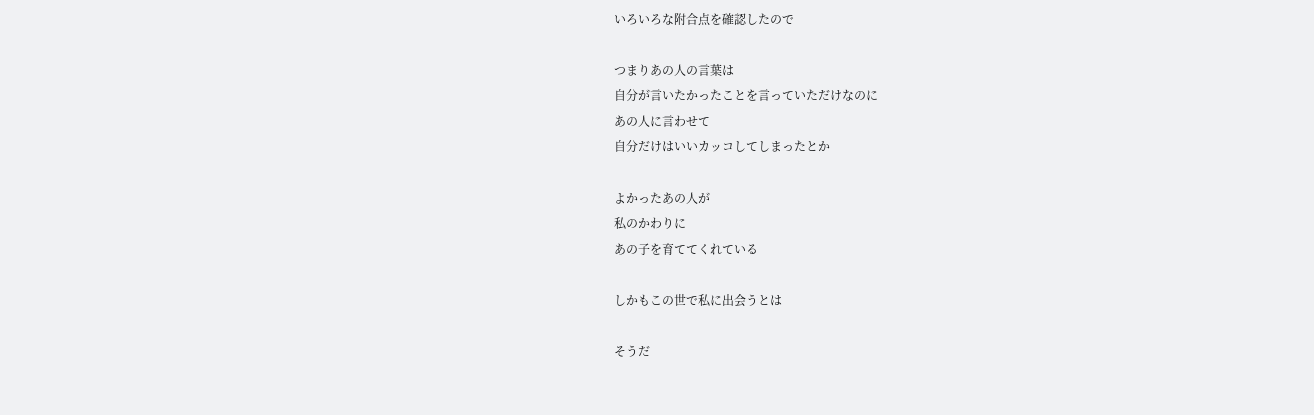いろいろな附合点を確認したので

つまりあの人の言葉は
自分が言いたかったことを言っていただけなのに
あの人に言わせて
自分だけはいいカッコしてしまったとか

よかったあの人が
私のかわりに
あの子を育ててくれている

しかもこの世で私に出会うとは

そうだ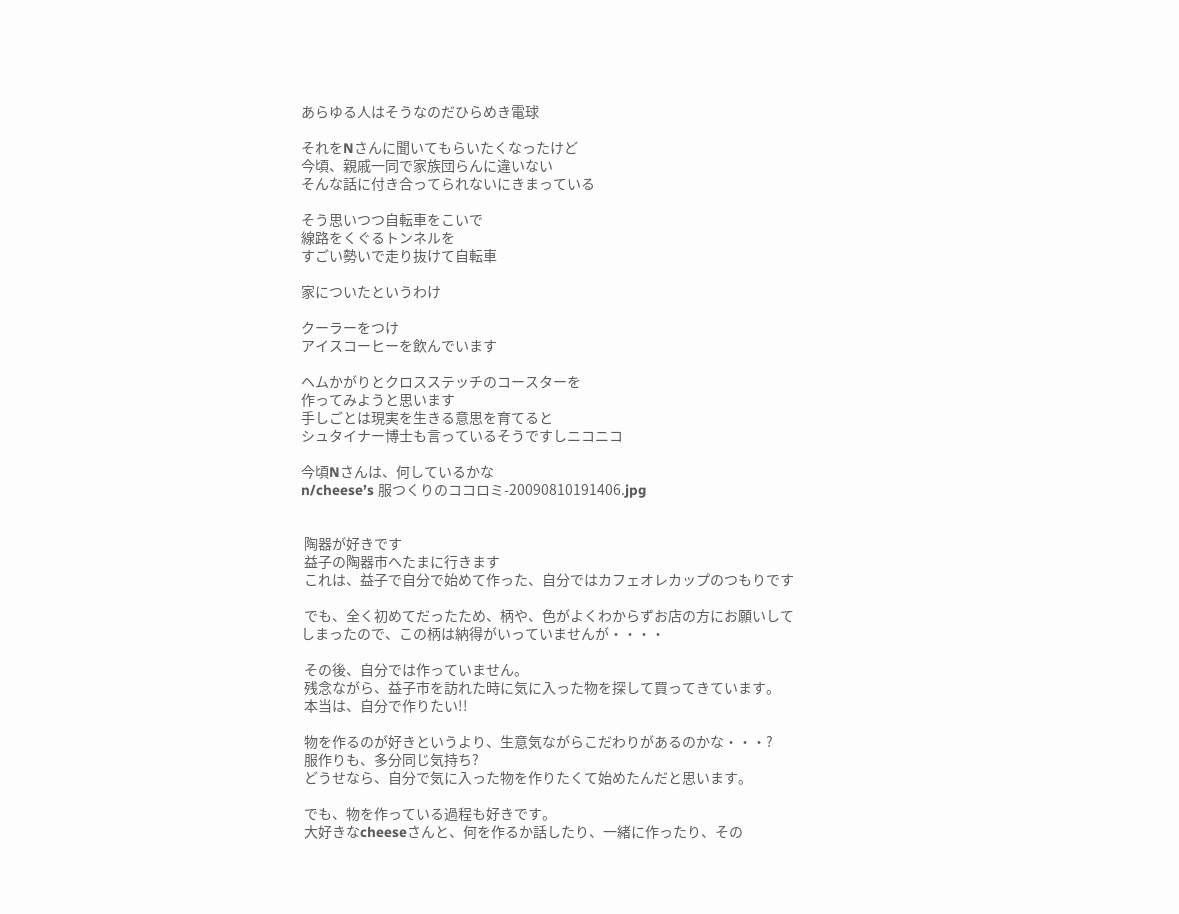あらゆる人はそうなのだひらめき電球

それをNさんに聞いてもらいたくなったけど
今頃、親戚一同で家族団らんに違いない
そんな話に付き合ってられないにきまっている

そう思いつつ自転車をこいで
線路をくぐるトンネルを
すごい勢いで走り抜けて自転車

家についたというわけ

クーラーをつけ
アイスコーヒーを飲んでいます

ヘムかがりとクロスステッチのコースターを
作ってみようと思います
手しごとは現実を生きる意思を育てると
シュタイナー博士も言っているそうですしニコニコ

今頃Nさんは、何しているかな
n/cheese’s 服つくりのココロミ-20090810191406.jpg


 陶器が好きです
 益子の陶器市へたまに行きます
 これは、益子で自分で始めて作った、自分ではカフェオレカップのつもりです

 でも、全く初めてだったため、柄や、色がよくわからずお店の方にお願いして
しまったので、この柄は納得がいっていませんが・・・・

 その後、自分では作っていません。
 残念ながら、益子市を訪れた時に気に入った物を探して買ってきています。
 本当は、自分で作りたい!!

 物を作るのが好きというより、生意気ながらこだわりがあるのかな・・・?
 服作りも、多分同じ気持ち?
 どうせなら、自分で気に入った物を作りたくて始めたんだと思います。

 でも、物を作っている過程も好きです。
 大好きなcheeseさんと、何を作るか話したり、一緒に作ったり、その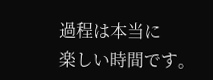過程は本当に
楽しい時間です。